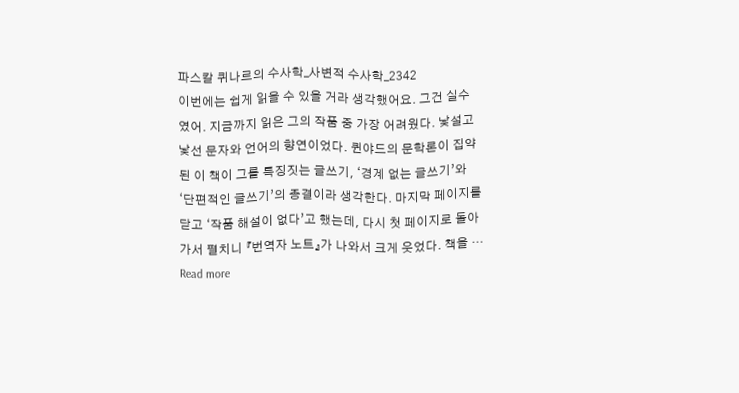파스칼 퀴나르의 수사학_사변적 수사학_2342
이번에는 쉽게 읽을 수 있을 거라 생각했어요. 그건 실수 였어. 지금까지 읽은 그의 작품 중 가장 어려웠다. 낯설고 낯선 문자와 언어의 향연이었다. 퀸야드의 문학론이 집약된 이 책이 그를 특징짓는 글쓰기, ‘경계 없는 글쓰기’와 ‘단편적인 글쓰기’의 종결이라 생각한다. 마지막 페이지를 닫고 ‘작품 해설이 없다’고 했는데, 다시 첫 페이지로 돌아가서 펼치니 『번역자 노트』가 나와서 크게 웃었다. 책을 … Read more